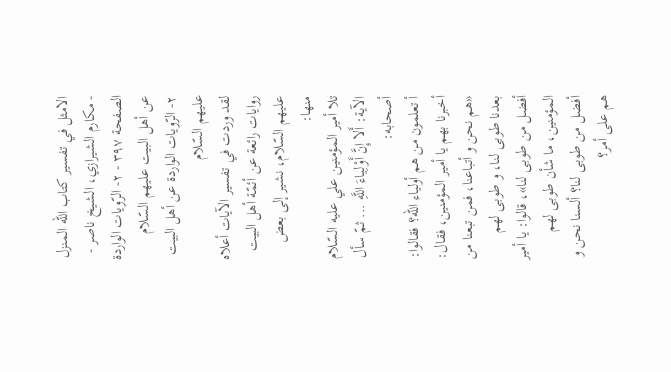الامثل في تفسير كتاب الله المنزل - مكارم الشيرازي، الشيخ ناصر - الصفحة ٣٩٧ - ٢- الرّويات الواردة عن أهل البيت عليهم السّلام
٢- الرّويات الواردة عن أهل البيت عليهم السّلام
لقد وردت في تفسير الآيات أعلاه روايات رائعة عن أئمّة أهل البيت عليهم السّلام، نشير إلى بعض منها:
تلا أمير المؤمنين علي عليه السّلام الآية: أَلا إِنَّ أَوْلِياءَ اللَّهِ ... ثمّ سأل أصحابه:
أ تعلمون من هم أولياء اللّه؟ فقالوا: أخبرنا بهم يا أمير المؤمنين، فقال: «هم نحن و أتباعنا، فمن تبعنا من بعدنا طوبى لنا، و طوبى لهم أفضل من طوبى لنا»، قالوا: يا أمير المؤمنين، ما شأن طوبى لهم أفضل من طوبى لنا؟ ألسنا نحن و هم على أمر؟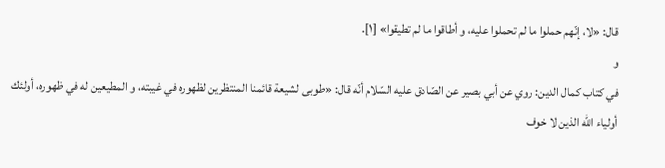قال: «لا، إنّهم حملوا ما لم تحملوا عليه، و أطاقوا ما لم تطيقوا» [١].
و
في كتاب كمال الدين: روي عن أبي بصير عن الصّادق عليه السّلام أنّه قال: «طوبى لشيعة قائمنا المنتظرين لظهوره في غيبته، و المطيعين له في ظهوره، أولئك أولياء اللّه الذين لا خوف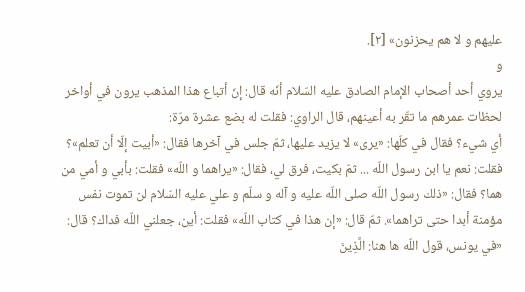عليهم و لا هم يحزنون» [٢].
و
يروي أحد أصحاب الإمام الصادق عليه السّلام أنّه قال: إنّ أتباع هذا المذهب يرون في أواخر لحظات عمرهم ما تقّر به أعينهم، قال الراوي: فقلت له بضع عشرة مرّة:
أي شيء؟ فقال في كلّها: «يرى» لا يزيد عليها، ثمّ جلس في آخرها فقال: «أبيت إلّا أن تعلم»؟ فقلت: نعم يا ابن رسول اللّه ... ثمّ بكيت، فرق لي، فقال: «يراهما و اللّه» فقلت: بأبي و أمي من هما؟ فقال: «ذلك رسول اللّه صلى اللّه عليه و آله و سلّم و علي عليه السّلام لن تموت نفس مؤمنة أبدا حتى تراهما». ثمّ قال: «إن هذا في كتاب اللّه» فقلت: أين، جعلني اللّه فداك؟ قال: «في يونس، قول اللّه ها هنا: الَّذِينَ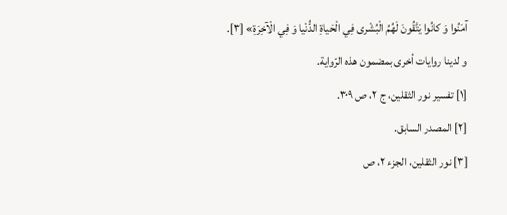آمَنُوا وَ كانُوا يَتَّقُونَ لَهُمُ الْبُشْرى فِي الْحَياةِ الدُّنْيا وَ فِي الْآخِرَةِ» [٣].
و لدينا روايات أخرى بمضمون هذه الرّواية.
[١] تفسير نور الثقلين، ج ٢، ص ٣٠٩.
[٢] المصدر السابق.
[٣] نور الثقلين، الجزء ٢، ص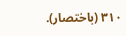٣١٠ (باختصار).